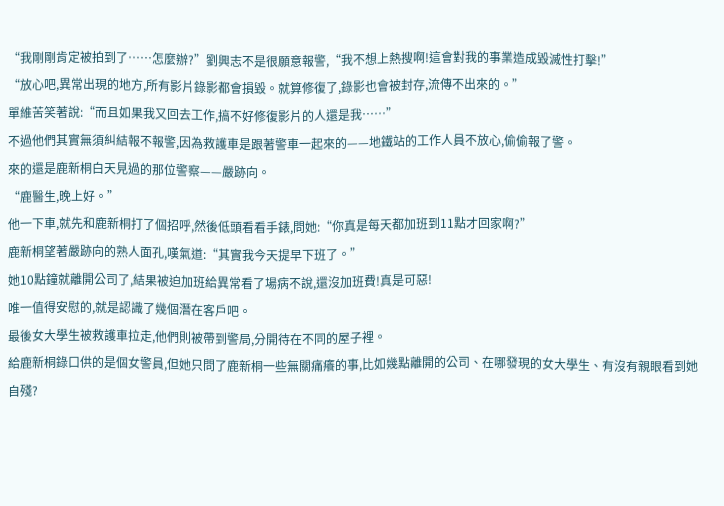“我剛剛肯定被拍到了……怎麼辦?”劉興志不是很願意報警,“我不想上熱搜啊!這會對我的事業造成毀滅性打擊!”
“放心吧,異常出現的地方,所有影片錄影都會損毀。就算修復了,錄影也會被封存,流傳不出來的。”
單維苦笑著說:“而且如果我又回去工作,搞不好修復影片的人還是我……”
不過他們其實無須糾結報不報警,因為救護車是跟著警車一起來的——地鐵站的工作人員不放心,偷偷報了警。
來的還是鹿新桐白天見過的那位警察——嚴跡向。
“鹿醫生,晚上好。”
他一下車,就先和鹿新桐打了個招呼,然後低頭看看手錶,問她:“你真是每天都加班到11點才回家啊?”
鹿新桐望著嚴跡向的熟人面孔,嘆氣道:“其實我今天提早下班了。”
她10點鐘就離開公司了,結果被迫加班給異常看了場病不說,還沒加班費!真是可惡!
唯一值得安慰的,就是認識了幾個潛在客戶吧。
最後女大學生被救護車拉走,他們則被帶到警局,分開待在不同的屋子裡。
給鹿新桐錄口供的是個女警員,但她只問了鹿新桐一些無關痛癢的事,比如幾點離開的公司、在哪發現的女大學生、有沒有親眼看到她自殘?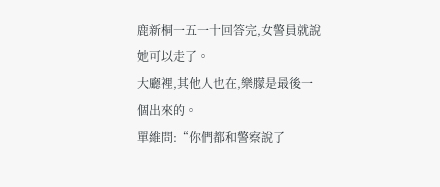鹿新桐一五一十回答完,女警員就說她可以走了。
大廳裡,其他人也在,樂朦是最後一個出來的。
單維問:“你們都和警察說了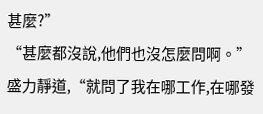甚麼?”
“甚麼都沒說,他們也沒怎麼問啊。”盛力靜道,“就問了我在哪工作,在哪發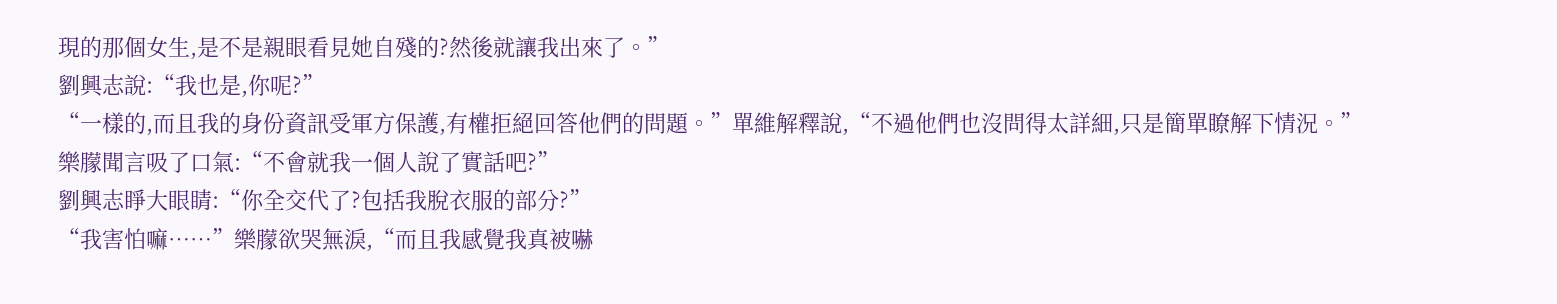現的那個女生,是不是親眼看見她自殘的?然後就讓我出來了。”
劉興志說:“我也是,你呢?”
“一樣的,而且我的身份資訊受軍方保護,有權拒絕回答他們的問題。”單維解釋說,“不過他們也沒問得太詳細,只是簡單瞭解下情況。”
樂朦聞言吸了口氣:“不會就我一個人說了實話吧?”
劉興志睜大眼睛:“你全交代了?包括我脫衣服的部分?”
“我害怕嘛……”樂朦欲哭無淚,“而且我感覺我真被嚇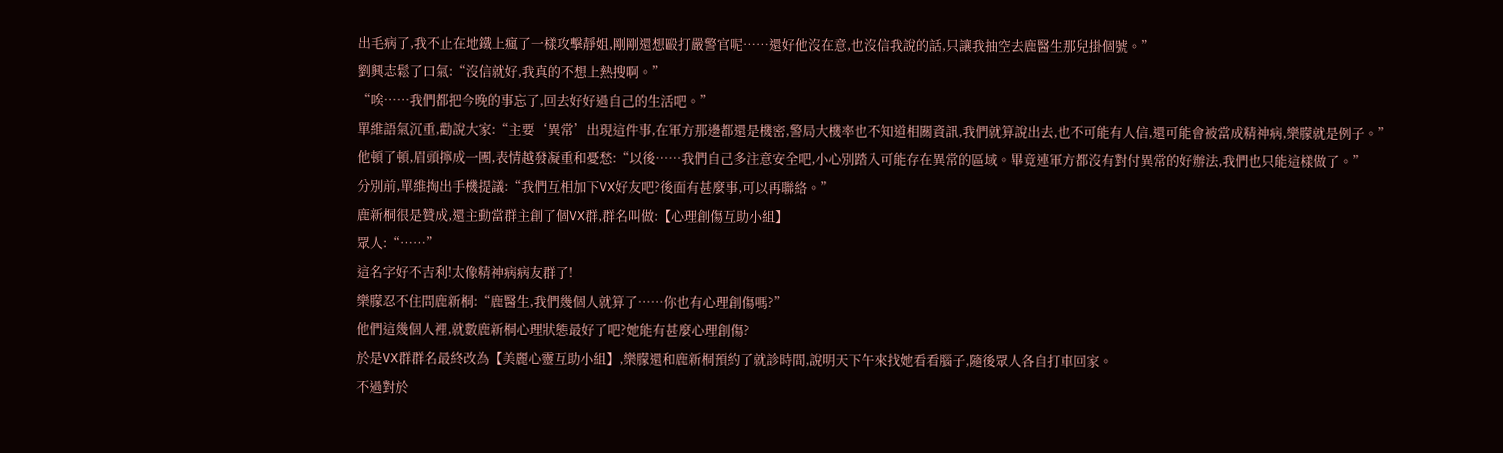出毛病了,我不止在地鐵上瘋了一樣攻擊靜姐,剛剛還想毆打嚴警官呢……還好他沒在意,也沒信我說的話,只讓我抽空去鹿醫生那兒掛個號。”
劉興志鬆了口氣:“沒信就好,我真的不想上熱搜啊。”
“唉……我們都把今晚的事忘了,回去好好過自己的生活吧。”
單維語氣沉重,勸說大家:“主要‘異常’出現這件事,在軍方那邊都還是機密,警局大機率也不知道相關資訊,我們就算說出去,也不可能有人信,還可能會被當成精神病,樂朦就是例子。”
他頓了頓,眉頭擰成一團,表情越發凝重和憂愁:“以後……我們自己多注意安全吧,小心別踏入可能存在異常的區域。畢竟連軍方都沒有對付異常的好辦法,我們也只能這樣做了。”
分別前,單維掏出手機提議:“我們互相加下VX好友吧?後面有甚麼事,可以再聯絡。”
鹿新桐很是贊成,還主動當群主創了個VX群,群名叫做:【心理創傷互助小組】
眾人:“……”
這名字好不吉利!太像精神病病友群了!
樂朦忍不住問鹿新桐:“鹿醫生,我們幾個人就算了……你也有心理創傷嗎?”
他們這幾個人裡,就數鹿新桐心理狀態最好了吧?她能有甚麼心理創傷?
於是VX群群名最終改為【美麗心靈互助小組】,樂朦還和鹿新桐預約了就診時間,說明天下午來找她看看腦子,隨後眾人各自打車回家。
不過對於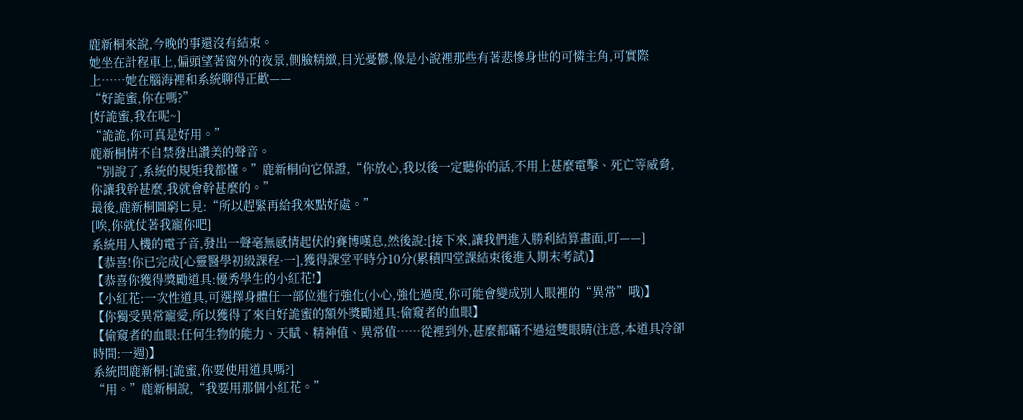鹿新桐來說,今晚的事還沒有結束。
她坐在計程車上,偏頭望著窗外的夜景,側臉精緻,目光憂鬱,像是小說裡那些有著悲慘身世的可憐主角,可實際上……她在腦海裡和系統聊得正歡——
“好詭蜜,你在嗎?”
[好詭蜜,我在呢~]
“詭詭,你可真是好用。”
鹿新桐情不自禁發出讚美的聲音。
“別說了,系統的規矩我都懂。”鹿新桐向它保證,“你放心,我以後一定聽你的話,不用上甚麼電擊、死亡等威脅,你讓我幹甚麼,我就會幹甚麼的。”
最後,鹿新桐圖窮匕見:“所以趕緊再給我來點好處。”
[唉,你就仗著我寵你吧]
系統用人機的電子音,發出一聲毫無感情起伏的賽博嘆息,然後說:[接下來,讓我們進入勝利結算畫面,叮——]
【恭喜!你已完成[心靈醫學初級課程·一],獲得課堂平時分10分(累積四堂課結束後進入期末考試)】
【恭喜你獲得獎勵道具:優秀學生的小紅花!】
【小紅花:一次性道具,可選擇身體任一部位進行強化(小心,強化過度,你可能會變成別人眼裡的“異常”哦)】
【你獨受異常寵愛,所以獲得了來自好詭蜜的額外獎勵道具:偷窺者的血眼】
【偷窺者的血眼:任何生物的能力、天賦、精神值、異常值……從裡到外,甚麼都瞞不過這雙眼睛(注意,本道具冷卻時間:一週)】
系統問鹿新桐:[詭蜜,你要使用道具嗎?]
“用。”鹿新桐說,“我要用那個小紅花。”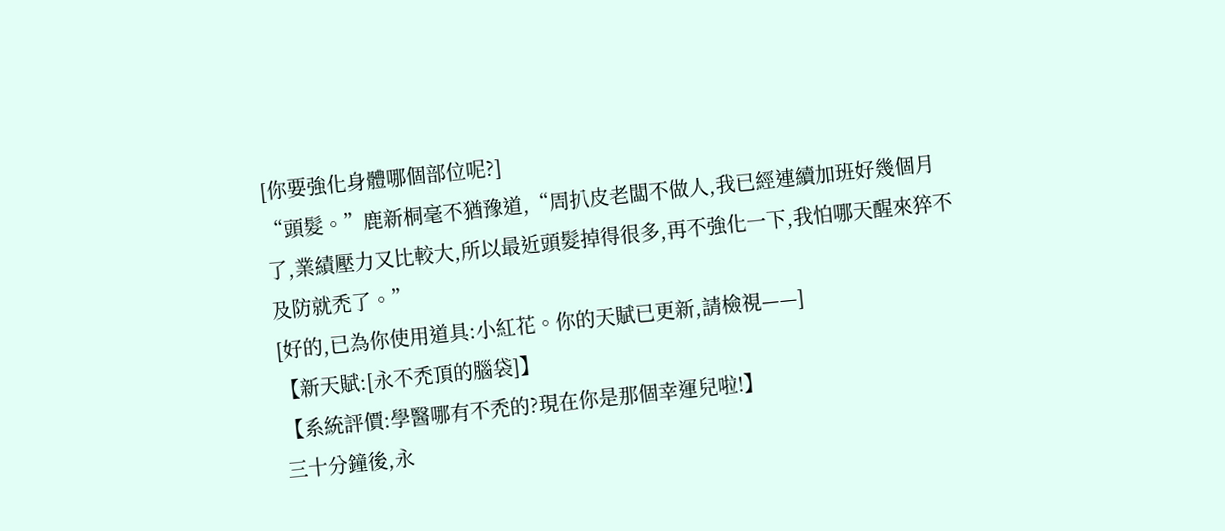[你要強化身體哪個部位呢?]
“頭髮。”鹿新桐毫不猶豫道,“周扒皮老闆不做人,我已經連續加班好幾個月了,業績壓力又比較大,所以最近頭髮掉得很多,再不強化一下,我怕哪天醒來猝不及防就禿了。”
[好的,已為你使用道具:小紅花。你的天賦已更新,請檢視——]
【新天賦:[永不禿頂的腦袋]】
【系統評價:學醫哪有不禿的?現在你是那個幸運兒啦!】
三十分鐘後,永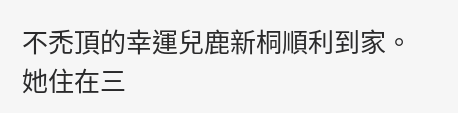不禿頂的幸運兒鹿新桐順利到家。
她住在三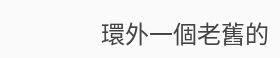環外一個老舊的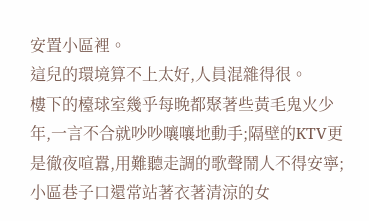安置小區裡。
這兒的環境算不上太好,人員混雜得很。
樓下的檯球室幾乎每晚都聚著些黃毛鬼火少年,一言不合就吵吵嚷嚷地動手;隔壁的KTV更是徹夜喧囂,用難聽走調的歌聲鬧人不得安寧;小區巷子口還常站著衣著清涼的女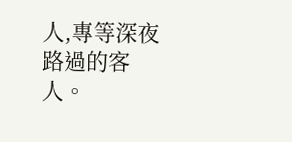人,專等深夜路過的客人。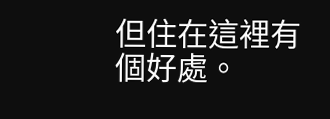但住在這裡有個好處。